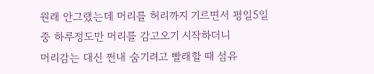원래 안그랬는데 머리를 허리까지 기르면서 평일5일 중 하루정도만 머리를 감고오기 시작하더니
머리감는 대신 쩐내 숨기려고 빨래할 때 섬유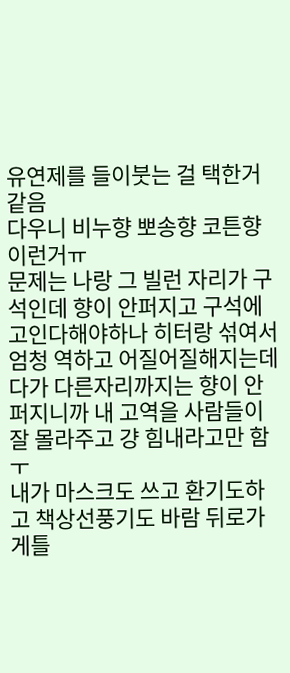유연제를 들이붓는 걸 택한거같음
다우니 비누향 뽀송향 코튼향 이런거ㅠ
문제는 나랑 그 빌런 자리가 구석인데 향이 안퍼지고 구석에 고인다해야하나 히터랑 섞여서 엄청 역하고 어질어질해지는데다가 다른자리까지는 향이 안퍼지니까 내 고역을 사람들이 잘 몰라주고 걍 힘내라고만 함ㅜ
내가 마스크도 쓰고 환기도하고 책상선풍기도 바람 뒤로가게틀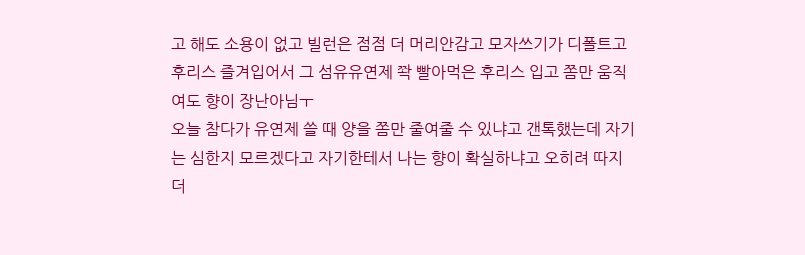고 해도 소용이 없고 빌런은 점점 더 머리안감고 모자쓰기가 디폴트고 후리스 즐겨입어서 그 섬유유연제 쫙 빨아먹은 후리스 입고 쫌만 움직여도 향이 장난아님ㅜ
오늘 참다가 유연제 쓸 때 양을 쫌만 줄여줄 수 있냐고 갠톡했는데 자기는 심한지 모르겠다고 자기한테서 나는 향이 확실하냐고 오히려 따지더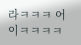라ㅋㅋㅋ 어이ㅋㅋㅋㅋ